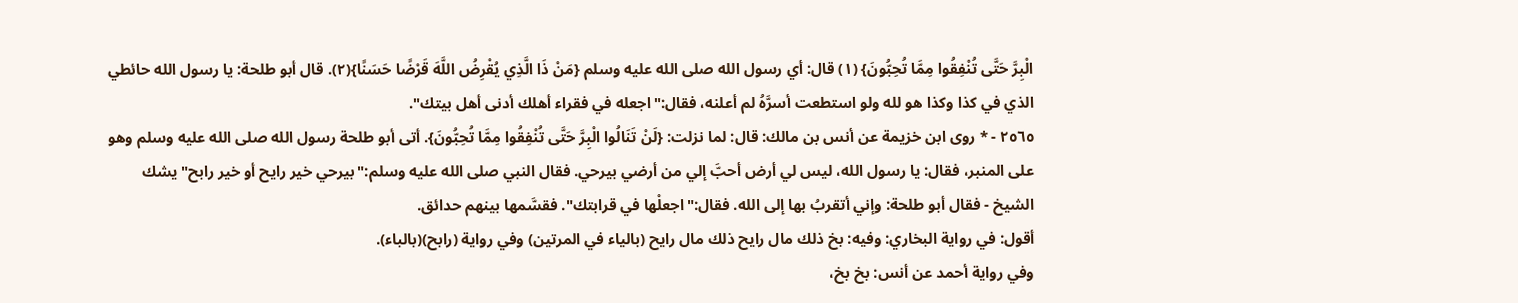الْبِرَّ حَتَّى تُنْفِقُوا مِمَّا تُحِبُّونَ} (١) قال: أي رسول الله صلى الله عليه وسلم {مَنْ ذَا الَّذِي يُقْرِضُ اللَّهَ قَرْضًا حَسَنًا}(٢). قال أبو طلحة: يا رسول الله حائطي الذي في كذا وكذا هو لله ولو استطعت أسرَّهُ لم أعلنه، فقال:"اجعله في فقراء أهلك أدنى أهل بيتك".
٢٥٦٥ - * روى ابن خزيمة عن أنس بن مالك: قال: لما نزلت: {لَنْ تَنَالُوا الْبِرَّ حَتَّى تُنْفِقُوا مِمَّا تُحِبُّونَ}. أتى أبو طلحة رسول الله صلى الله عليه وسلم وهو على المنبر، فقال: يا رسول الله، ليس لي أرض أحبَّ إلي من أرضي بيرحي. فقال النبي صلى الله عليه وسلم:"بيرحي خير رايح أو خير رابح" يشك الشيخ - فقال أبو طلحة: وإني أتقربُ بها إلى الله. فقال:"اجعلْها في قرابتك". فقسَّمها بينهم حدائق.
أقول: في رواية البخاري: وفيه: بخ ذلك مال رايح ذلك مال رايح (بالياء في المرتين) وفي رواية (رابح)(بالباء).
وفي رواية أحمد عن أنس: بخ بخ،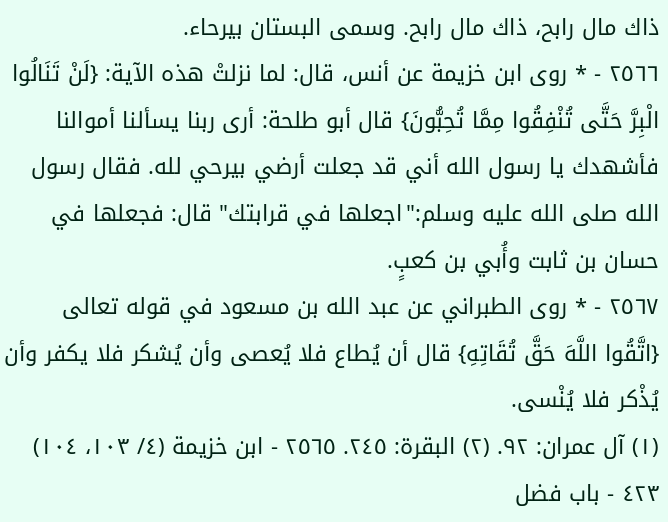ذاك مال رابح، ذاك مال رابح. وسمى البستان بيرحاء.
٢٥٦٦ - * روى ابن خزيمة عن أنس، قال: لما نزلتْ هذه الآية: {لَنْ تَنَالُوا الْبِرَّ حَتَّى تُنْفِقُوا مِمَّا تُحِبُّونَ} قال أبو طلحة: أرى ربنا يسألنا أموالنا فأشهدك يا رسول الله أني قد جعلت أرضي بيرحي لله. فقال رسول الله صلى الله عليه وسلم:"اجعلها في قرابتك" قال: فجعلها في حسان بن ثابت وأُبي بن كعبٍ.
٢٥٦٧ - * روى الطبراني عن عبد الله بن مسعود في قوله تعالى {اتَّقُوا اللَّهَ حَقَّ تُقَاتِهِ} قال أن يُطاع فلا يُعصى وأن يُشكر فلا يكفر وأن يُذْكر فلا يُنْسى.
(١) آل عمران: ٩٢. (٢) البقرة: ٢٤٥. ٢٥٦٥ - ابن خزيمة (٤/ ١٠٣، ١٠٤) ٤٢٣ - باب فضل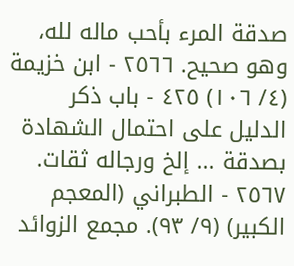صدقة المرء بأحب ماله لله، وهو صحيح. ٢٥٦٦ - ابن خزيمة (٤/ ١٠٦) ٤٢٥ - باب ذكر الدليل على احتمال الشهادة بصدقة ... إلخ ورجاله ثقات. ٢٥٦٧ - الطبراني (المعجم الكبير) (٩/ ٩٣). مجمع الزوائد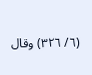(٦/ ٣٢٦) وقال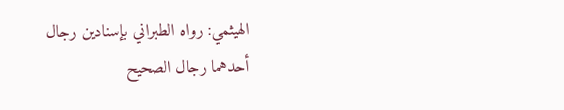الهيثمي: رواه الطبراني بإسنادين رجال أحدهما رجال الصحيح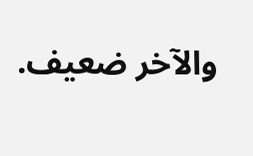والآخر ضعيف.